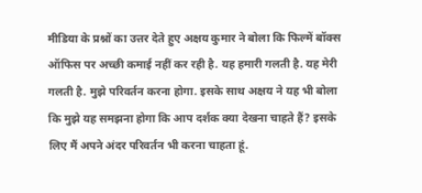मीडिया के प्रश्नों का उत्तर देते हुए अक्षय कुमार ने बोला कि फिल्में बॉक्स ऑफिस पर अच्छी कमाई नहीं कर रही है. यह हमारी गलती है. यह मेरी गलती है. मुझे परिवर्तन करना होगा. इसके साथ अक्षय ने यह भी बोला कि मुझे यह समझना होगा कि आप दर्शक क्या देखना चाहते हैं? इसके लिए मैं अपने अंदर परिवर्तन भी करना चाहता हूं.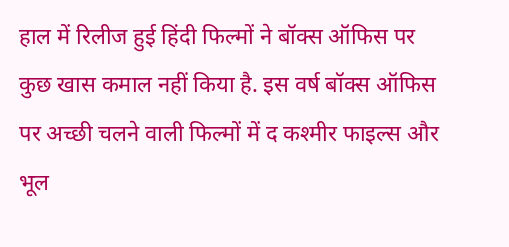हाल में रिलीज हुई हिंदी फिल्मों ने बॉक्स ऑफिस पर कुछ खास कमाल नहीं किया है. इस वर्ष बॉक्स ऑफिस पर अच्छी चलने वाली फिल्मों में द कश्मीर फाइल्स और भूल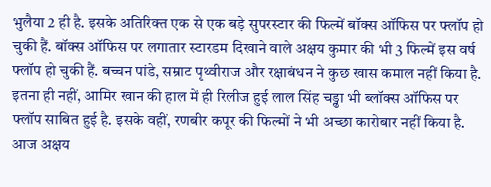भुलैया 2 ही है. इसके अतिरिक्त एक से एक बड़े सुपरस्टार की फिल्में बॉक्स ऑफिस पर फ्लॉप हो चुकी हैं. बॉक्स ऑफिस पर लगातार स्टारडम दिखाने वाले अक्षय कुमार की भी 3 फिल्में इस वर्ष फ्लॉप हो चुकी हैं. बच्चन पांडे, सम्राट पृथ्वीराज और रक्षाबंधन ने कुछ खास कमाल नहीं किया है. इतना ही नहीं, आमिर खान की हाल में ही रिलीज हुई लाल सिंह चड्ढा भी ब्लॉक्स ऑफिस पर फ्लॉप साबित हुई है. इसके वहीं, रणबीर कपूर की फिल्मों ने भी अच्छा कारोबार नहीं किया है. आज अक्षय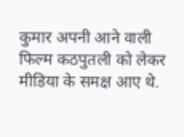कुमार अपनी आने वाली फिल्म कठपुतली को लेकर मीडिया के समक्ष आए थे.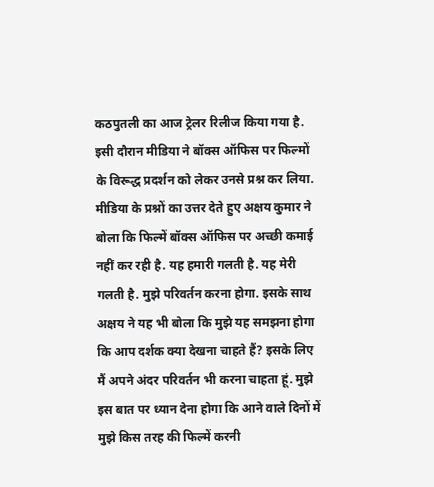कठपुतली का आज ट्रेलर रिलीज किया गया है. इसी दौरान मीडिया ने बॉक्स ऑफिस पर फिल्मों के विरूद्ध प्रदर्शन को लेकर उनसे प्रश्न कर लिया.
मीडिया के प्रश्नों का उत्तर देते हुए अक्षय कुमार ने बोला कि फिल्में बॉक्स ऑफिस पर अच्छी कमाई नहीं कर रही है. यह हमारी गलती है. यह मेरी गलती है. मुझे परिवर्तन करना होगा. इसके साथ अक्षय ने यह भी बोला कि मुझे यह समझना होगा कि आप दर्शक क्या देखना चाहते हैं? इसके लिए मैं अपने अंदर परिवर्तन भी करना चाहता हूं. मुझे इस बात पर ध्यान देना होगा कि आने वाले दिनों में मुझे किस तरह की फिल्में करनी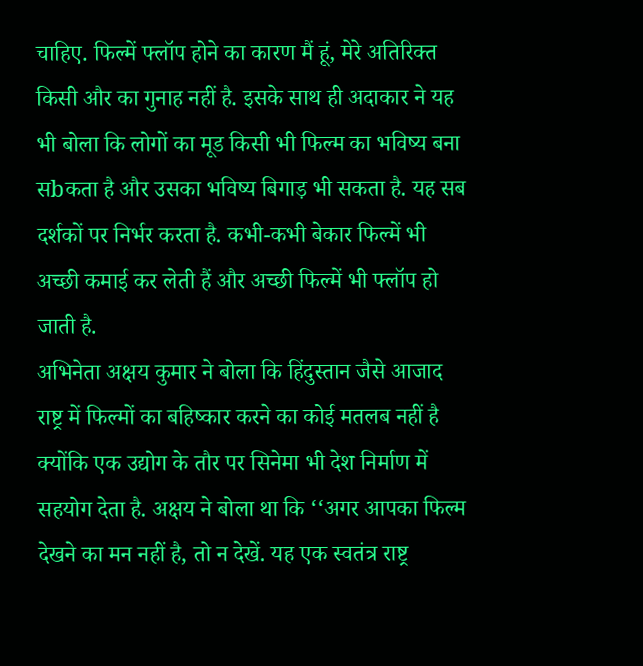चाहिए. फिल्में फ्लॉप होने का कारण मैं हूं, मेरे अतिरिक्त किसी और का गुनाह नहीं है. इसके साथ ही अदाकार ने यह भी बोला कि लोगों का मूड किसी भी फिल्म का भविष्य बना सbकता है और उसका भविष्य बिगाड़ भी सकता है. यह सब दर्शकों पर निर्भर करता है. कभी-कभी बेकार फिल्में भी अच्छी कमाई कर लेती हैं और अच्छी फिल्में भी फ्लॉप हो जाती है.
अभिनेता अक्षय कुमार ने बोला कि हिंदुस्तान जैसे आजाद राष्ट्र में फिल्मों का बहिष्कार करने का कोई मतलब नहीं है क्योंकि एक उद्योग के तौर पर सिनेमा भी देश निर्माण में सहयोग देता है. अक्षय ने बोला था कि ‘‘अगर आपका फिल्म देखने का मन नहीं है, तो न देखें. यह एक स्वतंत्र राष्ट्र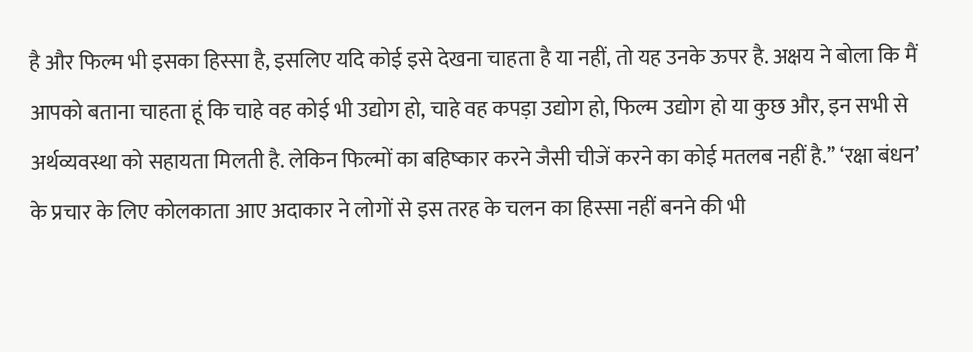है और फिल्म भी इसका हिस्सा है, इसलिए यदि कोई इसे देखना चाहता है या नहीं, तो यह उनके ऊपर है. अक्षय ने बोला कि मैं आपको बताना चाहता हूं कि चाहे वह कोई भी उद्योग हो, चाहे वह कपड़ा उद्योग हो, फिल्म उद्योग हो या कुछ और, इन सभी से अर्थव्यवस्था को सहायता मिलती है. लेकिन फिल्मों का बहिष्कार करने जैसी चीजें करने का कोई मतलब नहीं है.’’ ‘रक्षा बंधन’ के प्रचार के लिए कोलकाता आए अदाकार ने लोगों से इस तरह के चलन का हिस्सा नहीं बनने की भी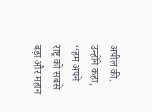अपील की. उन्होंने कहा, ‘‘हम अपने राष्ट्र को सबसे बड़ा और महान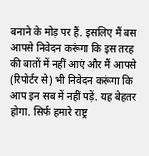बनाने के मोड़ पर हैं. इसलिए मैं बस आपसे निवेदन करूंगा कि इस तरह की बातों में नहीं आएं और मैं आपसे (रिपोर्टर से) भी निवेदन करूंगा कि आप इन सब में नहीं पड़ें. यह बेहतर होगा. सिर्फ हमारे राष्ट्र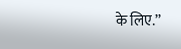के लिए.’’